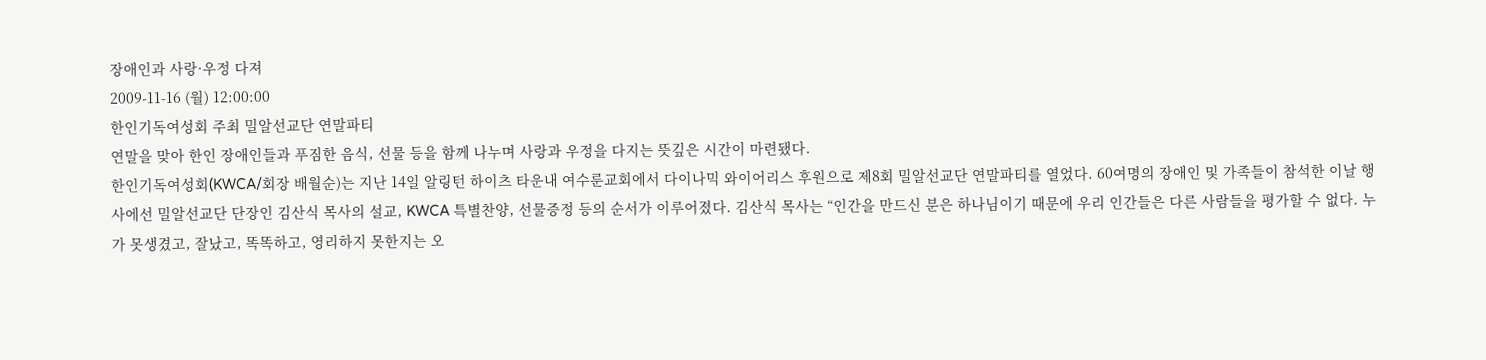장애인과 사랑·우정 다져
2009-11-16 (월) 12:00:00
한인기독여성회 주최 밀알선교단 연말파티
연말을 맞아 한인 장애인들과 푸짐한 음식, 선물 등을 함께 나누며 사랑과 우정을 다지는 뜻깊은 시간이 마련됐다.
한인기독여성회(KWCA/회장 배월순)는 지난 14일 알링턴 하이츠 타운내 여수룬교회에서 다이나믹 와이어리스 후원으로 제8회 밀알선교단 연말파티를 열었다. 60여명의 장애인 및 가족들이 참석한 이날 행사에선 밀알선교단 단장인 김산식 목사의 설교, KWCA 특별찬양, 선물증정 등의 순서가 이루어졌다. 김산식 목사는 “인간을 만드신 분은 하나님이기 때문에 우리 인간들은 다른 사람들을 평가할 수 없다. 누가 못생겼고, 잘났고, 똑똑하고, 영리하지 못한지는 오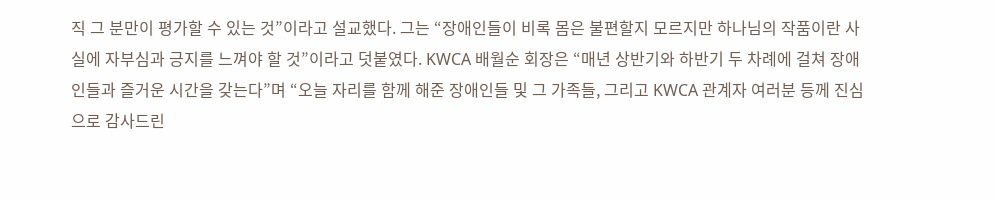직 그 분만이 평가할 수 있는 것”이라고 설교했다. 그는 “장애인들이 비록 몸은 불편할지 모르지만 하나님의 작품이란 사실에 자부심과 긍지를 느껴야 할 것”이라고 덧붙였다. KWCA 배월순 회장은 “매년 상반기와 하반기 두 차례에 걸쳐 장애인들과 즐거운 시간을 갖는다”며 “오늘 자리를 함께 해준 장애인들 및 그 가족들, 그리고 KWCA 관계자 여러분 등께 진심으로 감사드린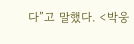다”고 말했다. <박웅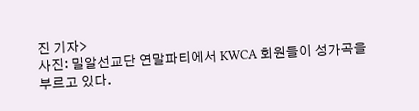진 기자>
사진: 밀알선교단 연말파티에서 KWCA 회원들이 성가곡을 부르고 있다.